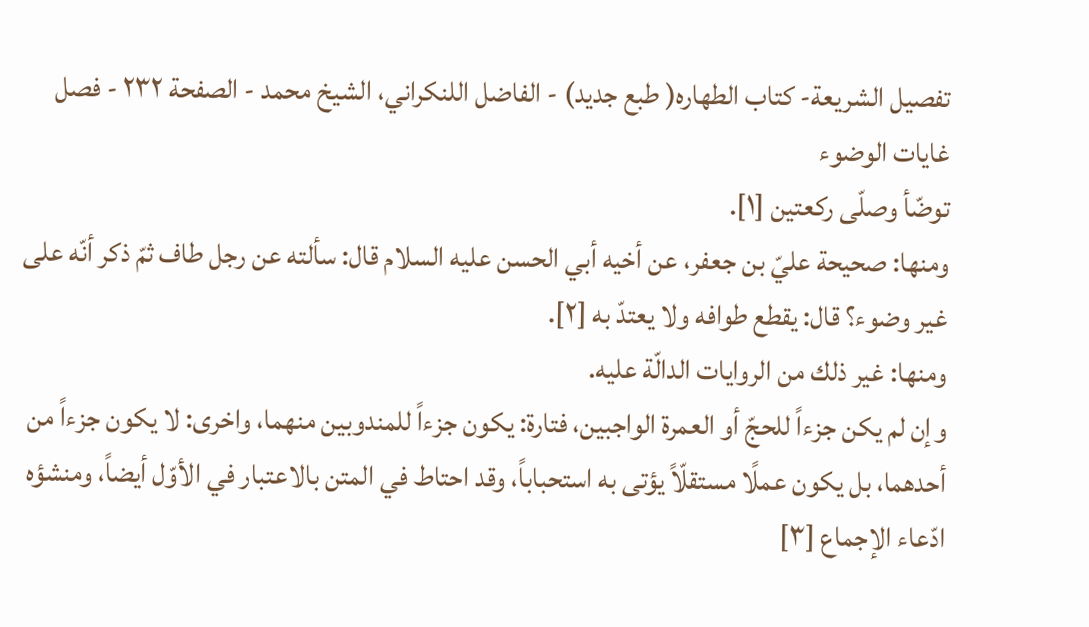تفصيل الشريعة- كتاب الطهاره( طبع جديد) - الفاضل اللنكراني، الشيخ محمد - الصفحة ٢٣٢ - فصل غايات الوضوء
توضّأ وصلّى ركعتين [١].
ومنها: صحيحة عليّ بن جعفر، عن أخيه أبي الحسن عليه السلام قال: سألته عن رجل طاف ثمّ ذكر أنّه على غير وضوء؟ قال: يقطع طوافه ولا يعتدّ به [٢].
ومنها: غير ذلك من الروايات الدالّة عليه.
وإن لم يكن جزءاً للحجّ أو العمرة الواجبين، فتارة: يكون جزءاً للمندوبين منهما، واخرى: لا يكون جزءاً من أحدهما، بل يكون عملًا مستقلّاً يؤتى به استحباباً، وقد احتاط في المتن بالاعتبار في الأوّل أيضاً، ومنشؤه ادّعاء الإجماع [٣]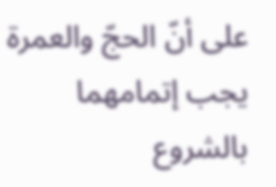على أنّ الحجّ والعمرة يجب إتمامهما بالشروع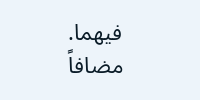فيهما.
مضافاً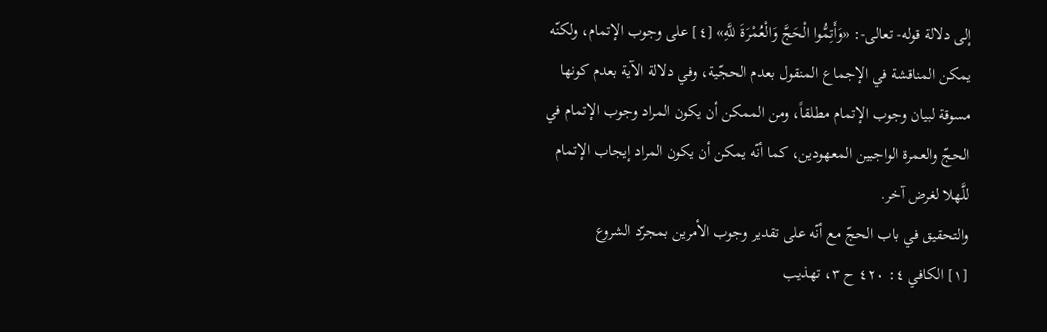إلى دلالة قوله- تعالى-: «وَأَتِمُّوا الْحَجَّ وَالْعُمْرَةَ للَّهِ» [٤] على وجوب الإتمام، ولكنّه يمكن المناقشة في الإجماع المنقول بعدم الحجّية، وفي دلالة الآية بعدم كونها مسوقة لبيان وجوب الإتمام مطلقاً، ومن الممكن أن يكون المراد وجوب الإتمام في الحجّ والعمرة الواجبين المعهودين، كما أنّه يمكن أن يكون المراد إيجاب الإتمام للَّهلا لغرض آخر.
والتحقيق في باب الحجّ مع أنّه على تقدير وجوب الأمرين بمجرّد الشروع
[١] الكافي ٤: ٤٢٠ ح ٣، تهذيب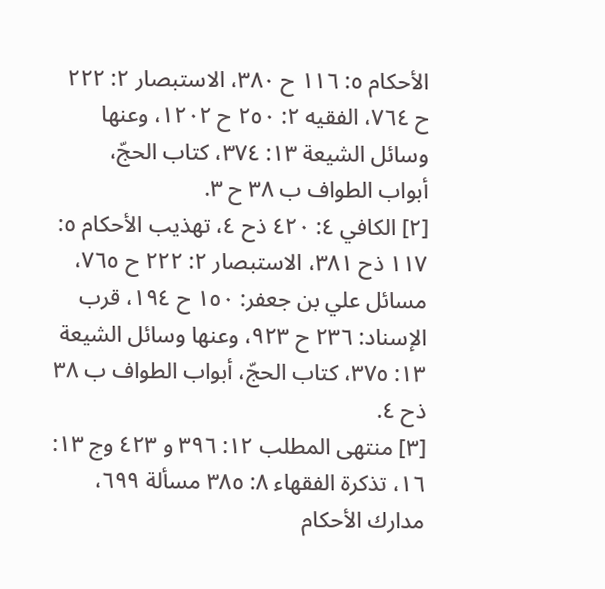الأحكام ٥: ١١٦ ح ٣٨٠، الاستبصار ٢: ٢٢٢ ح ٧٦٤، الفقيه ٢: ٢٥٠ ح ١٢٠٢، وعنها وسائل الشيعة ١٣: ٣٧٤، كتاب الحجّ، أبواب الطواف ب ٣٨ ح ٣.
[٢] الكافي ٤: ٤٢٠ ذح ٤، تهذيب الأحكام ٥: ١١٧ ذح ٣٨١، الاستبصار ٢: ٢٢٢ ح ٧٦٥، مسائل علي بن جعفر: ١٥٠ ح ١٩٤، قرب الإسناد: ٢٣٦ ح ٩٢٣، وعنها وسائل الشيعة ١٣: ٣٧٥، كتاب الحجّ، أبواب الطواف ب ٣٨ ذح ٤.
[٣] منتهى المطلب ١٢: ٣٩٦ و ٤٢٣ وج ١٣: ١٦، تذكرة الفقهاء ٨: ٣٨٥ مسألة ٦٩٩، مدارك الأحكام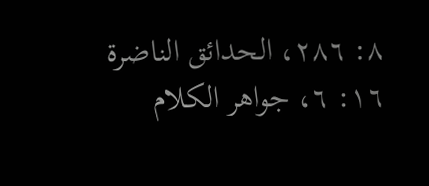٨: ٢٨٦، الحدائق الناضرة ١٦: ٦، جواهر الكلام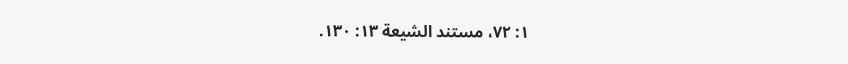١: ٧٢، مستند الشيعة ١٣: ١٣٠.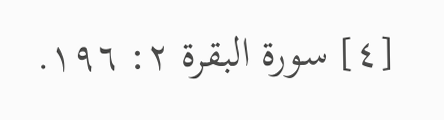[٤] سورة البقرة ٢: ١٩٦.